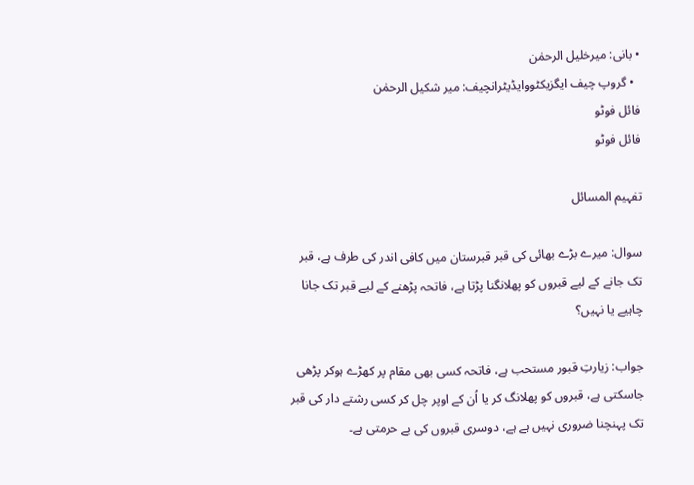• بانی: میرخلیل الرحمٰن
  • گروپ چیف ایگزیکٹووایڈیٹرانچیف: میر شکیل الرحمٰن
فائل فوٹو
فائل فوٹو

تفہیم المسائل

سوال: میرے بڑے بھائی کی قبر قبرستان میں کافی اندر کی طرف ہے، قبر تک جانے کے لیے قبروں کو پھلانگنا پڑتا ہے، فاتحہ پڑھنے کے لیے قبر تک جانا چاہیے یا نہیں؟

جواب: زیارتِ قبور مستحب ہے، فاتحہ کسی بھی مقام پر کھڑے ہوکر پڑھی جاسکتی ہے، قبروں کو پھلانگ کر یا اُن کے اوپر چل کر کسی رشتے دار کی قبر تک پہنچنا ضروری نہیں ہے ہے، دوسری قبروں کی بے حرمتی ہے۔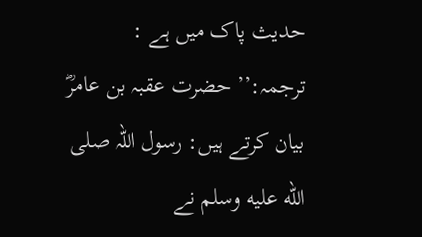حدیث پاک میں ہے : ترجمہ:’’ حضرت عقبہ بن عامرؓ بیان کرتے ہیں: رسول اللہ صلى الله عليه وسلم نے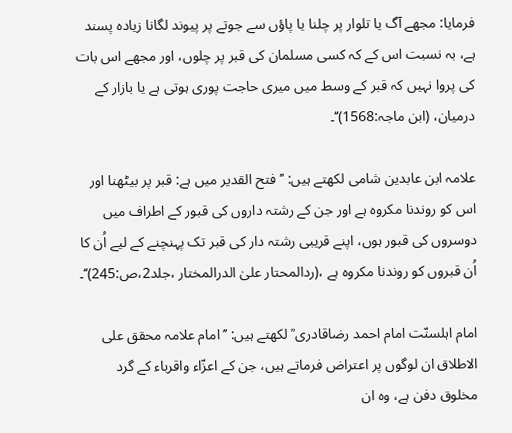فرمایا: مجھے آگ یا تلوار پر چلنا یا پاؤں سے جوتے پر پیوند لگانا زیادہ پسند ہے، بہ نسبت اس کے کہ کسی مسلمان کی قبر پر چلوں، اور مجھے اس بات کی پروا نہیں کہ قبر کے وسط میں میری حاجت پوری ہوتی ہے یا بازار کے درمیان، (ابن ماجہ:1568)‘‘۔

علامہ ابن عابدین شامی لکھتے ہیں: ’’ فتح القدیر میں ہے: قبر پر بیٹھنا اور اس کو روندنا مکروہ ہے اور جن کے رشتہ داروں کی قبور کے اطراف میں دوسروں کی قبور ہوں، اپنے قریبی رشتہ دار کی قبر تک پہنچنے کے لیے اُن کا اُن قبروں کو روندنا مکروہ ہے ،(ردالمحتار علیٰ الدرالمختار ،جلد2،ص:245)‘‘۔

امام اہلسنّت امام احمد رضاقادری ؒ لکھتے ہیں: ’’امام علامہ محقق علی الاطلاق ان لوگوں پر اعتراض فرماتے ہیں، جن کے اعزّاء واقرباء کے گرد مخلوق دفن ہے، وہ ان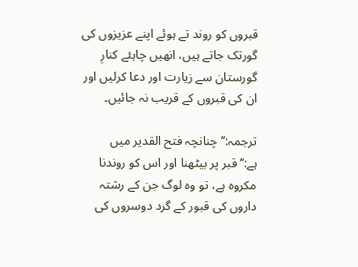قبروں کو روند تے ہوئے اپنے عزیزوں کی گورتک جاتے ہیں، انھیں چاہئے کنارِ گورستان سے زیارت اور دعا کرلیں اور ان کی قبروں کے قریب نہ جائیں۔

ترجمہ:’’ چنانچہ فتح القدیر میں ہے:’’قبر پر بیٹھنا اور اس کو روندنا مکروہ ہے، تو وہ لوگ جن کے رشتہ داروں کی قبور کے گرد دوسروں کی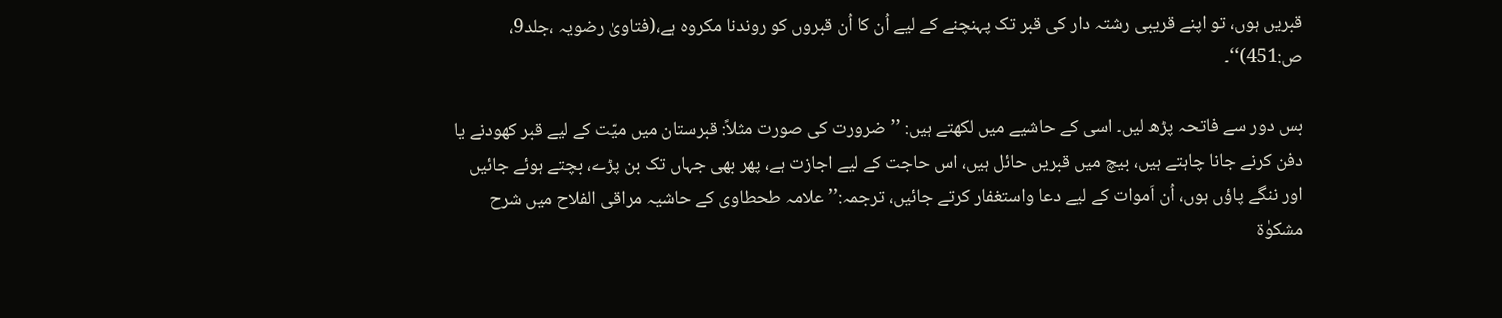قبریں ہوں، تو اپنے قریبی رشتہ دار کی قبر تک پہنچنے کے لیے اُن کا اُن قبروں کو روندنا مکروہ ہے،(فتاویٰ رضویہ ،جلد9، ص:451)‘‘۔

بس دور سے فاتحہ پڑھ لیں۔ اسی کے حاشیے میں لکھتے ہیں: ’’ضرورت کی صورت مثلاً: قبرستان میں میّت کے لیے قبر کھودنے یا دفن کرنے جانا چاہتے ہیں، بیچ میں قبریں حائل ہیں، اس حاجت کے لیے اجازت ہے، پھر بھی جہاں تک بن پڑے، بچتے ہوئے جائیں اور ننگے پاؤں ہوں، اُن اَموات کے لیے دعا واستغفار کرتے جائیں، ترجمہ:’’ علامہ طحطاوی کے حاشیہ مراقی الفلاح میں شرح مشکوٰۃ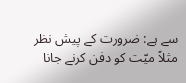سے ہے: ضرورت کے پیش نظر مثلاً میّت کو دفن کرنے جانا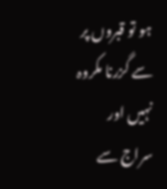ہو تو قبروں پر سے گزرنا مکروہ نہیں اور سراج سے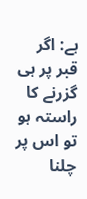ہے: اگر قبر پر ہی گزرنے کا راستہ ہو تو اس پر چلنا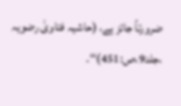ضرورتاً جائز ہے، (حاشیہ فتاویٰ رضویہ ،جلد9،ص:451)‘‘۔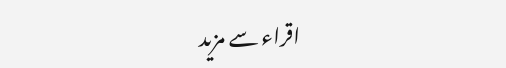اقراء سے مزید